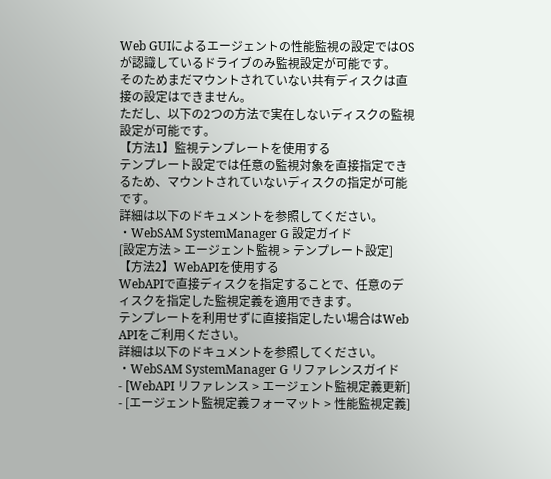Web GUIによるエージェントの性能監視の設定ではOSが認識しているドライブのみ監視設定が可能です。
そのためまだマウントされていない共有ディスクは直接の設定はできません。
ただし、以下の2つの方法で実在しないディスクの監視設定が可能です。
【方法1】監視テンプレートを使用する
テンプレート設定では任意の監視対象を直接指定できるため、マウントされていないディスクの指定が可能です。
詳細は以下のドキュメントを参照してください。
・WebSAM SystemManager G 設定ガイド
[設定方法 > エージェント監視 > テンプレート設定]
【方法2】WebAPIを使用する
WebAPIで直接ディスクを指定することで、任意のディスクを指定した監視定義を適用できます。
テンプレートを利用せずに直接指定したい場合はWeb APIをご利用ください。
詳細は以下のドキュメントを参照してください。
・WebSAM SystemManager G リファレンスガイド
- [WebAPI リファレンス > エージェント監視定義更新]
- [エージェント監視定義フォーマット > 性能監視定義]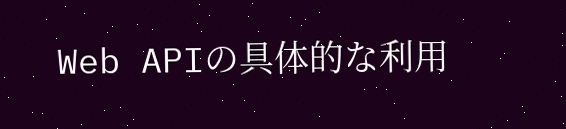Web APIの具体的な利用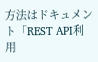方法はドキュメント「REST API利用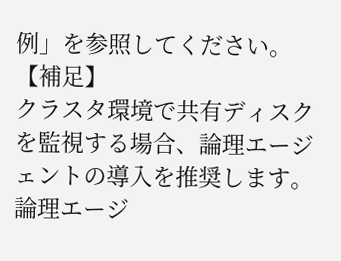例」を参照してください。
【補足】
クラスタ環境で共有ディスクを監視する場合、論理エージェントの導入を推奨します。
論理エージ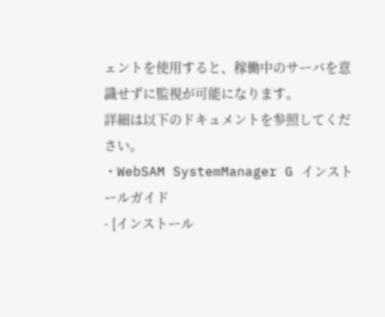ェントを使用すると、稼働中のサーバを意識せずに監視が可能になります。
詳細は以下のドキュメントを参照してください。
・WebSAM SystemManager G インストールガイド
- [インストール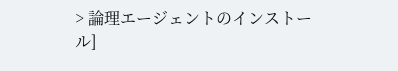> 論理エージェントのインストール]